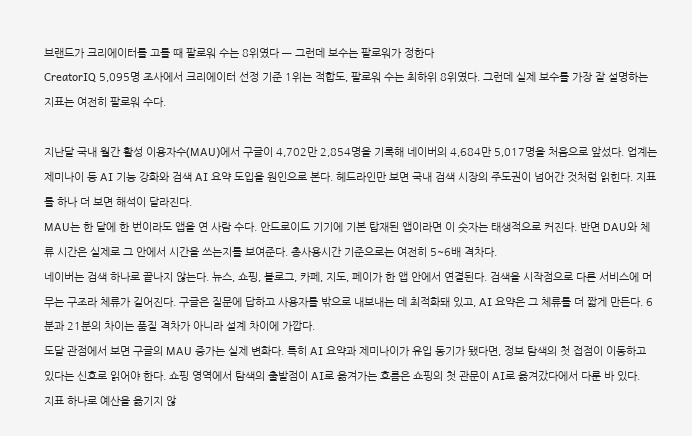브랜드가 크리에이터를 고를 때 팔로워 수는 8위였다 — 그런데 보수는 팔로워가 정한다
CreatorIQ 5,095명 조사에서 크리에이터 선정 기준 1위는 적합도, 팔로워 수는 최하위 8위였다. 그런데 실제 보수를 가장 잘 설명하는 지표는 여전히 팔로워 수다.

지난달 국내 월간 활성 이용자수(MAU)에서 구글이 4,702만 2,854명을 기록해 네이버의 4,684만 5,017명을 처음으로 앞섰다. 업계는 제미나이 등 AI 기능 강화와 검색 AI 요약 도입을 원인으로 본다. 헤드라인만 보면 국내 검색 시장의 주도권이 넘어간 것처럼 읽힌다. 지표를 하나 더 보면 해석이 달라진다.
MAU는 한 달에 한 번이라도 앱을 연 사람 수다. 안드로이드 기기에 기본 탑재된 앱이라면 이 숫자는 태생적으로 커진다. 반면 DAU와 체류 시간은 실제로 그 안에서 시간을 쓰는지를 보여준다. 총사용시간 기준으로는 여전히 5~6배 격차다.
네이버는 검색 하나로 끝나지 않는다. 뉴스, 쇼핑, 블로그, 카페, 지도, 페이가 한 앱 안에서 연결된다. 검색을 시작점으로 다른 서비스에 머무는 구조라 체류가 길어진다. 구글은 질문에 답하고 사용자를 밖으로 내보내는 데 최적화돼 있고, AI 요약은 그 체류를 더 짧게 만든다. 6분과 21분의 차이는 품질 격차가 아니라 설계 차이에 가깝다.
도달 관점에서 보면 구글의 MAU 증가는 실제 변화다. 특히 AI 요약과 제미나이가 유입 동기가 됐다면, 정보 탐색의 첫 접점이 이동하고 있다는 신호로 읽어야 한다. 쇼핑 영역에서 탐색의 출발점이 AI로 옮겨가는 흐름은 쇼핑의 첫 관문이 AI로 옮겨갔다에서 다룬 바 있다.
지표 하나로 예산을 옮기지 않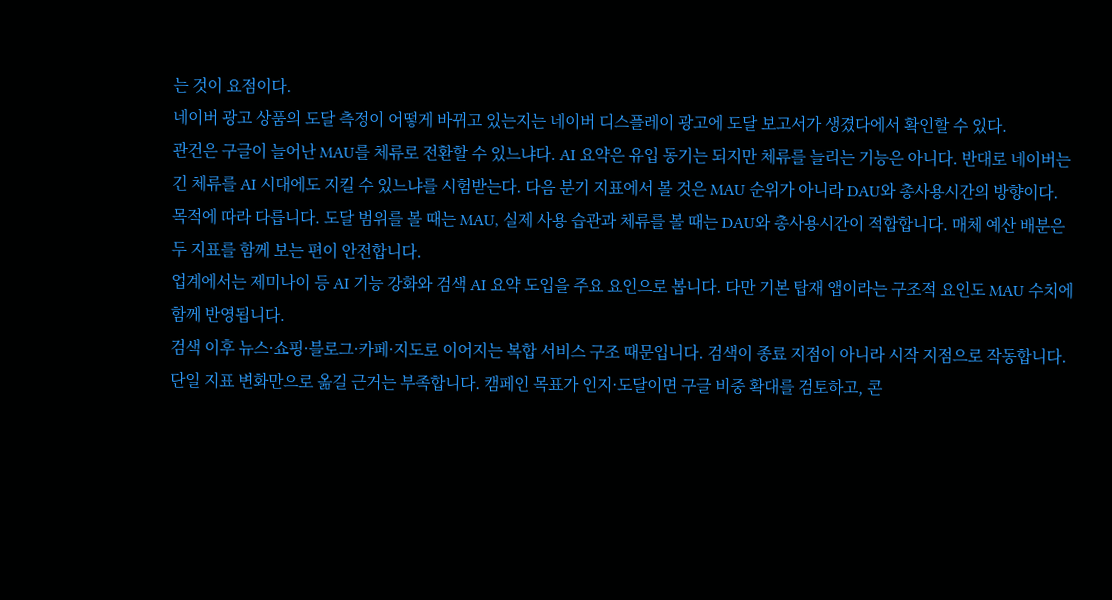는 것이 요점이다.
네이버 광고 상품의 도달 측정이 어떻게 바뀌고 있는지는 네이버 디스플레이 광고에 도달 보고서가 생겼다에서 확인할 수 있다.
관건은 구글이 늘어난 MAU를 체류로 전환할 수 있느냐다. AI 요약은 유입 동기는 되지만 체류를 늘리는 기능은 아니다. 반대로 네이버는 긴 체류를 AI 시대에도 지킬 수 있느냐를 시험받는다. 다음 분기 지표에서 볼 것은 MAU 순위가 아니라 DAU와 총사용시간의 방향이다.
목적에 따라 다릅니다. 도달 범위를 볼 때는 MAU, 실제 사용 습관과 체류를 볼 때는 DAU와 총사용시간이 적합합니다. 매체 예산 배분은 두 지표를 함께 보는 편이 안전합니다.
업계에서는 제미나이 등 AI 기능 강화와 검색 AI 요약 도입을 주요 요인으로 봅니다. 다만 기본 탑재 앱이라는 구조적 요인도 MAU 수치에 함께 반영됩니다.
검색 이후 뉴스·쇼핑·블로그·카페·지도로 이어지는 복합 서비스 구조 때문입니다. 검색이 종료 지점이 아니라 시작 지점으로 작동합니다.
단일 지표 변화만으로 옮길 근거는 부족합니다. 캠페인 목표가 인지·도달이면 구글 비중 확대를 검토하고, 콘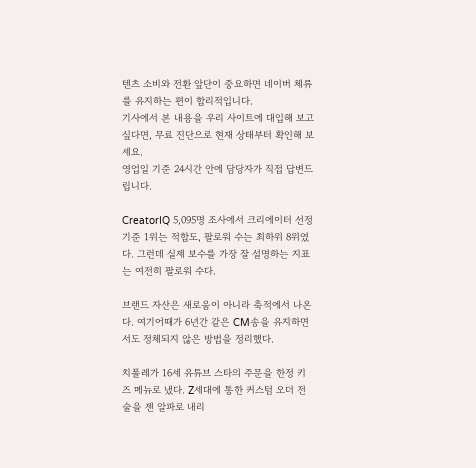텐츠 소비와 전환 앞단이 중요하면 네이버 체류를 유지하는 편이 합리적입니다.
기사에서 본 내용을 우리 사이트에 대입해 보고 싶다면, 무료 진단으로 현재 상태부터 확인해 보세요.
영업일 기준 24시간 안에 담당자가 직접 답변드립니다.

CreatorIQ 5,095명 조사에서 크리에이터 선정 기준 1위는 적합도, 팔로워 수는 최하위 8위였다. 그런데 실제 보수를 가장 잘 설명하는 지표는 여전히 팔로워 수다.

브랜드 자산은 새로움이 아니라 축적에서 나온다. 여기어때가 6년간 같은 CM송을 유지하면서도 정체되지 않은 방법을 정리했다.

치폴레가 16세 유튜브 스타의 주문을 한정 키즈 메뉴로 냈다. Z세대에 통한 커스텀 오더 전술을 젠 알파로 내리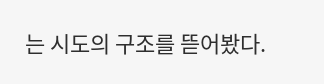는 시도의 구조를 뜯어봤다.